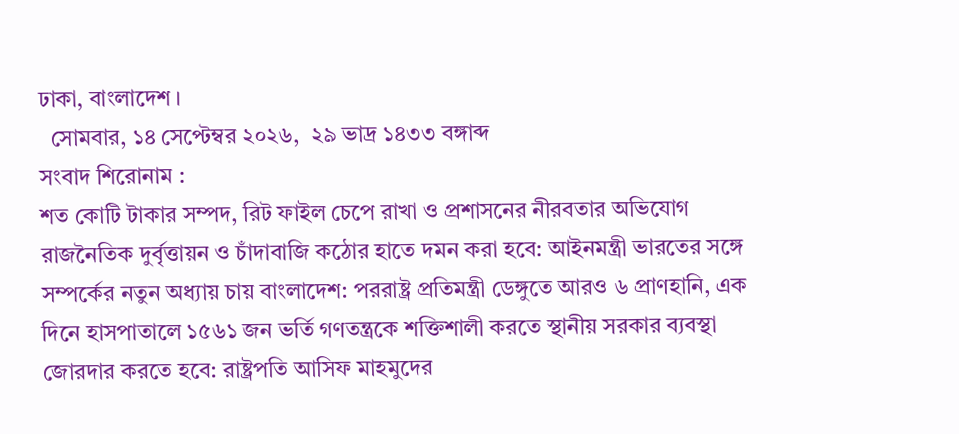ঢাকা, বাংলাদেশ ।
  সোমবার, ১৪ সেপ্টেম্বর ২০২৬,  ২৯ ভাদ্র ১৪৩৩ বঙ্গাব্দ
সংবাদ শিরোনাম :
শত কোটি টাকার সম্পদ, রিট ফাইল চেপে রাখা ও প্রশাসনের নীরবতার অভিযোগ রাজনৈতিক দুর্বৃত্তায়ন ও চাঁদাবাজি কঠোর হাতে দমন করা হবে: আইনমন্ত্রী ভারতের সঙ্গে সম্পর্কের নতুন অধ্যায় চায় বাংলাদেশ: পররাষ্ট্র প্রতিমন্ত্রী ডেঙ্গুতে আরও ৬ প্রাণহানি, এক দিনে হাসপাতালে ১৫৬১ জন ভর্তি গণতন্ত্রকে শক্তিশালী করতে স্থানীয় সরকার ব্যবস্থা জোরদার করতে হবে: রাষ্ট্রপতি আসিফ মাহমুদের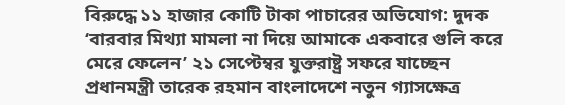বিরুদ্ধে ১১ হাজার কোটি টাকা পাচারের অভিযোগ: দুদক ‘বারবার মিথ্যা মামলা না দিয়ে আমাকে একবারে গুলি করে মেরে ফেলেন’ ২১ সেপ্টেম্বর যুক্তরাষ্ট্র সফরে যাচ্ছেন প্রধানমন্ত্রী তারেক রহমান বাংলাদেশে নতুন গ্যাসক্ষেত্র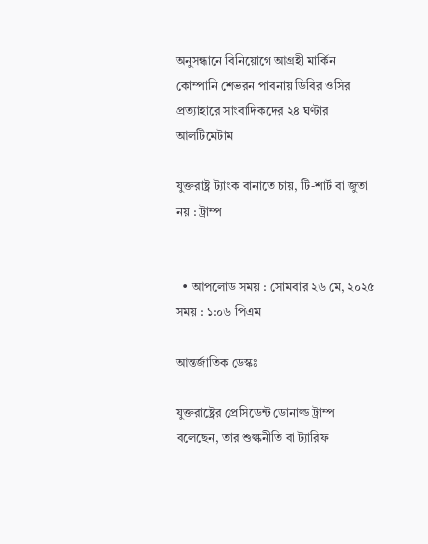অনুসন্ধানে বিনিয়োগে আগ্রহী মার্কিন কোম্পানি শেভরন পাবনায় ডিবির ওসির প্রত্যাহারে সাংবাদিকদের ২৪ ঘণ্টার আলটিমেটাম

যুক্তরাষ্ট্র ট্যাংক বানাতে চায়, টি-শার্ট বা জুতা নয় : ট্রাম্প


  • আপলোড সময় : সোমবার ২৬ মে, ২০২৫ সময় : ১:০৬ পিএম

আন্তর্জাতিক ডেস্কঃ

যুক্তরাষ্ট্রের প্রেসিডেন্ট ডোনাল্ড ট্রাম্প বলেছেন, তার শুল্কনীতি বা ট্যারিফ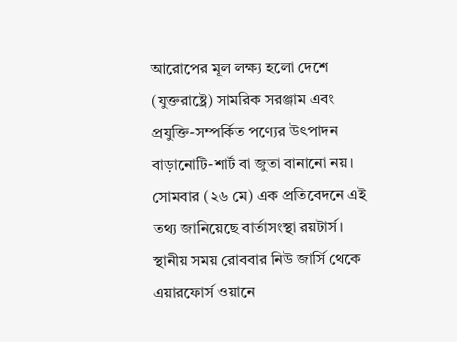আরোপের মূল লক্ষ্য হলো দেশে (যুক্তরাষ্ট্রে) সামরিক সরঞ্জাম এবং প্রযুক্তি-সম্পর্কিত পণ্যের উৎপাদন বাড়ানোটি-শার্ট বা জুতা বানানো নয়। সোমবার (২৬ মে) এক প্রতিবেদনে এই তথ্য জানিয়েছে বার্তাসংস্থা রয়টার্স। স্থানীয় সময় রোববার নিউ জার্সি থেকে এয়ারফোর্স ওয়ানে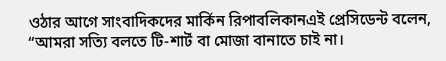ওঠার আগে সাংবাদিকদের মার্কিন রিপাবলিকানএই প্রেসিডেন্ট বলেন, “আমরা সত্যি বলতে টি-শার্ট বা মোজা বানাতে চাই না।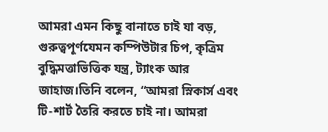আমরা এমন কিছু বানাতে চাই যা বড়, গুরুত্বপূর্ণযেমন কম্পিউটার চিপ, কৃত্রিম বুদ্ধিমত্তাভিত্তিক যন্ত্র, ট্যাংক আর জাহাজ।তিনি বলেন, “আমরা স্নিকার্স এবং টি-শার্ট তৈরি করতে চাই না। আমরা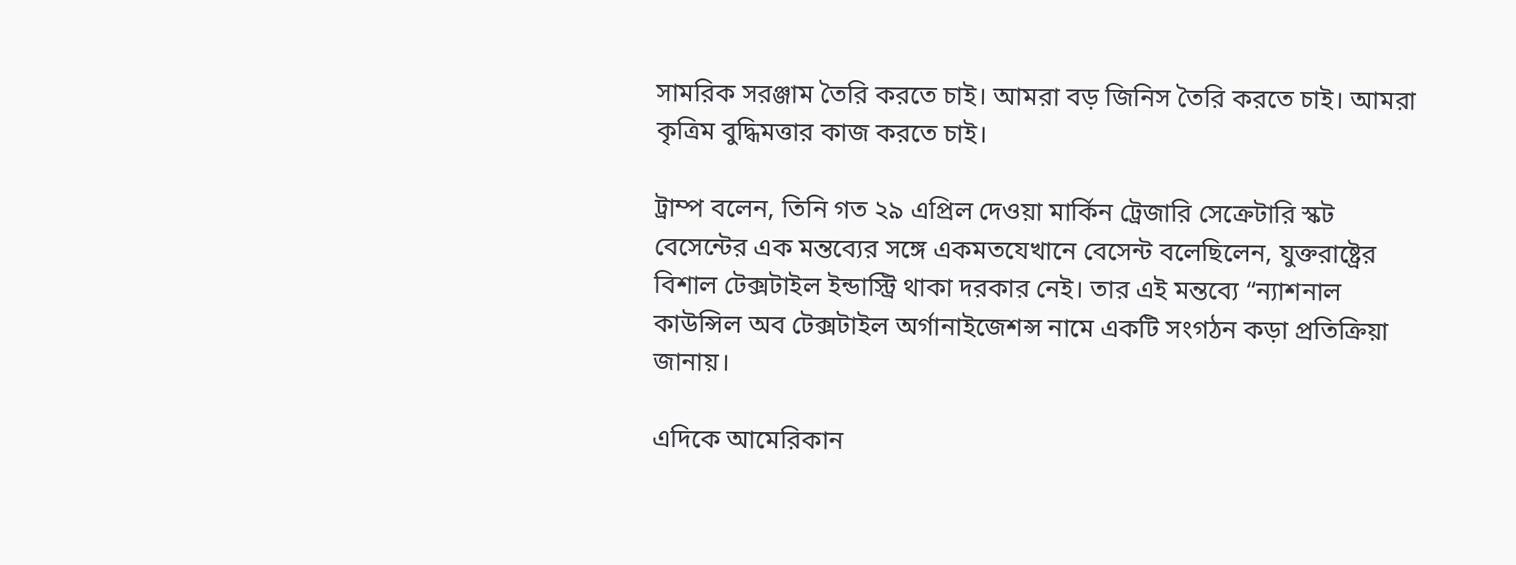সামরিক সরঞ্জাম তৈরি করতে চাই। আমরা বড় জিনিস তৈরি করতে চাই। আমরা কৃত্রিম বুদ্ধিমত্তার কাজ করতে চাই।

ট্রাম্প বলেন, তিনি গত ২৯ এপ্রিল দেওয়া মার্কিন ট্রেজারি সেক্রেটারি স্কট বেসেন্টের এক মন্তব্যের সঙ্গে একমতযেখানে বেসেন্ট বলেছিলেন, যুক্তরাষ্ট্রের বিশাল টেক্সটাইল ইন্ডাস্ট্রি থাকা দরকার নেই। তার এই মন্তব্যে “ন্যাশনাল কাউন্সিল অব টেক্সটাইল অর্গানাইজেশন্স নামে একটি সংগঠন কড়া প্রতিক্রিয়া জানায়।

এদিকে আমেরিকান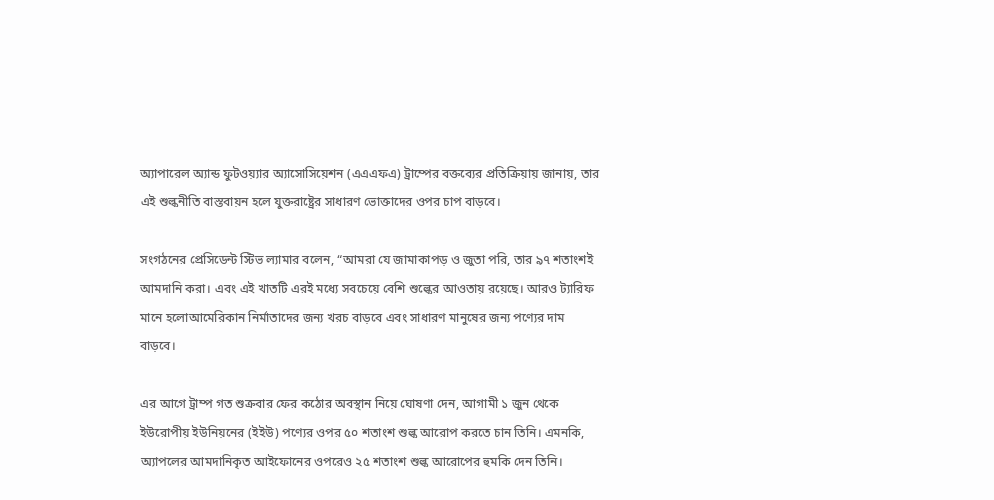অ্যাপারেল অ্যান্ড ফুটওয়্যার অ্যাসোসিয়েশন (এএএফএ) ট্রাম্পের বক্তব্যের প্রতিক্রিয়ায় জানায়, তার এই শুল্কনীতি বাস্তবায়ন হলে যুক্তরাষ্ট্রের সাধারণ ভোক্তাদের ওপর চাপ বাড়বে।

সংগঠনের প্রেসিডেন্ট স্টিভ ল্যামার বলেন, “আমরা যে জামাকাপড় ও জুতা পরি, তার ৯৭ শতাংশই আমদানি করা। এবং এই খাতটি এরই মধ্যে সবচেয়ে বেশি শুল্কের আওতায় রয়েছে। আরও ট্যারিফ মানে হলোআমেরিকান নির্মাতাদের জন্য খরচ বাড়বে এবং সাধারণ মানুষের জন্য পণ্যের দাম বাড়বে।

এর আগে ট্রাম্প গত শুক্রবার ফের কঠোর অবস্থান নিয়ে ঘোষণা দেন, আগামী ১ জুন থেকে ইউরোপীয় ইউনিয়নের (ইইউ) পণ্যের ওপর ৫০ শতাংশ শুল্ক আরোপ করতে চান তিনি। এমনকি, অ্যাপলের আমদানিকৃত আইফোনের ওপরেও ২৫ শতাংশ শুল্ক আরোপের হুমকি দেন তিনি।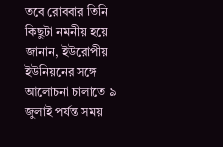তবে রোববার তিনি কিছুটা নমনীয় হয়ে জানান, ইউরোপীয় ইউনিয়নের সঙ্গে আলোচনা চালাতে ৯ জুলাই পর্যন্ত সময়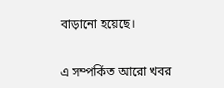বাড়ানো হয়েছে।


এ সম্পর্কিত আরো খবর